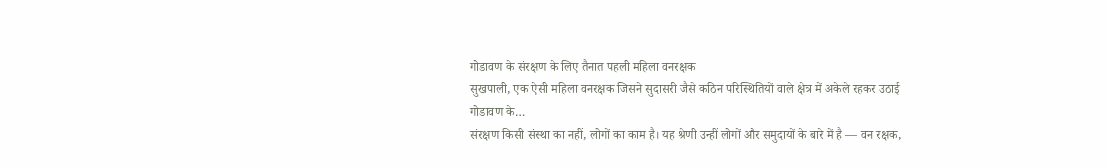गोडावण के संरक्षण के लिए तैनात पहली महिला वनरक्षक
सुखपाली, एक ऐसी महिला वनरक्षक जिसने सुदासरी जैसे कठिन परिस्थितियों वाले क्षेत्र में अकेले रहकर उठाई गोडावण के…
संरक्षण किसी संस्था का नहीं, लोगों का काम है। यह श्रेणी उन्हीं लोगों और समुदायों के बारे में है — वन रक्षक,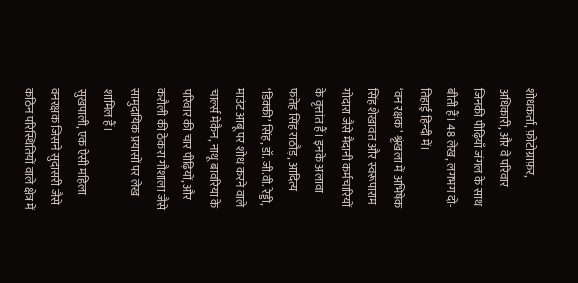शोधकर्ता, फ़ोटोग्राफ़र, अधिकारी, और वे परिवार जिनकी पीढ़ियाँ जंगल के साथ बीती हैं। 48 लेख, लगभग दो-तिहाई हिन्दी में।
‘वन रक्षक’ श्रृंखला में अभिषेक सिंह शेखावत और स्वरूपाराम गोदारा जैसे मैदानी कर्मचारियों के वृत्तांत हैं। इनके अलावा फतेह सिंह राठौड़, आदित्य ‘डिक्की’ सिंह, डॉ. जी.वी. रेड्डी, माउंट आबू पर शोध करने वाले चार्ल्स मेकैन, नाथू बावरिया के परिवार की चार पीढ़ियों, और करौली की ठेकरा गौशाला जैसे सामुदायिक प्रयासों पर लेख शामिल हैं।
सुखपाली, एक ऐसी महिला वनरक्षक जिसने सुदासरी जैसे कठिन परिस्थितियों वाले क्षेत्र में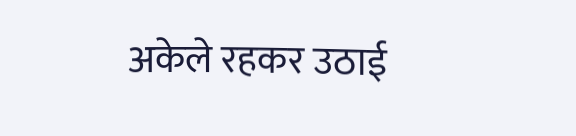अकेले रहकर उठाई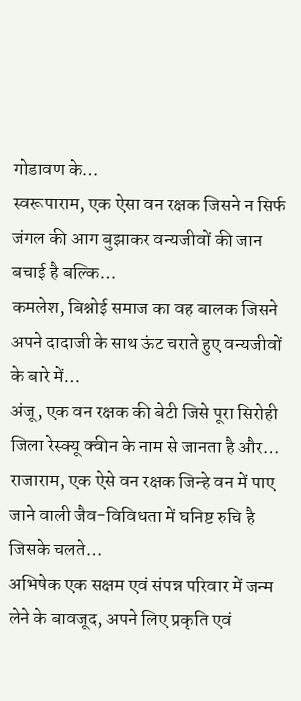गोडावण के…
स्वरूपाराम, एक ऐसा वन रक्षक जिसने न सिर्फ जंगल की आग बुझाकर वन्यजीवों की जान बचाई है बल्कि…
कमलेश, बिश्नोई समाज का वह बालक जिसने अपने दादाजी के साथ ऊंट चराते हुए वन्यजीवों के बारे में…
अंजू, एक वन रक्षक की बेटी जिसे पूरा सिरोही जिला रेस्क्यू क्वीन के नाम से जानता है और…
राजाराम, एक ऐसे वन रक्षक जिन्हे वन में पाए जाने वाली जैव-विविधता में घनिष्ट रुचि है जिसके चलते…
अभिषेक एक सक्षम एवं संपन्न परिवार में जन्म लेने के बावजूद, अपने लिए प्रकृति एवं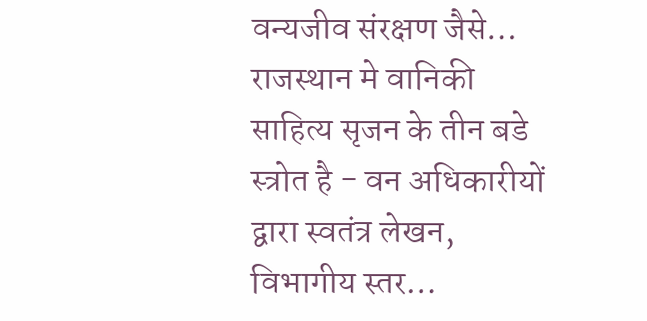वन्यजीव संरक्षण जैसे…
राजस्थान मे वानिकी साहित्य सृजन के तीन बडे स्त्रोत है - वन अधिकारीयों द्वारा स्वतंत्र लेखन, विभागीय स्तर…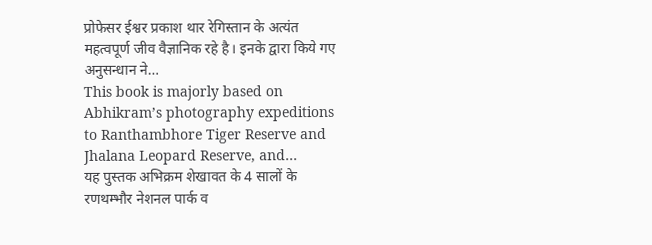प्रोफेसर ईश्वर प्रकाश थार रेगिस्तान के अत्यंत महत्वपूर्ण जीव वैज्ञानिक रहे है। इनके द्वारा किये गए अनुसन्धान ने…
This book is majorly based on Abhikram’s photography expeditions to Ranthambhore Tiger Reserve and Jhalana Leopard Reserve, and…
यह पुस्तक अभिक्रम शेखावत के 4 सालों के रणथम्भौर नेशनल पार्क व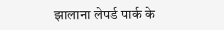झालाना लेपर्ड पार्क के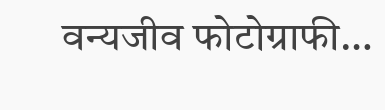वन्यजीव फोटोग्राफी…